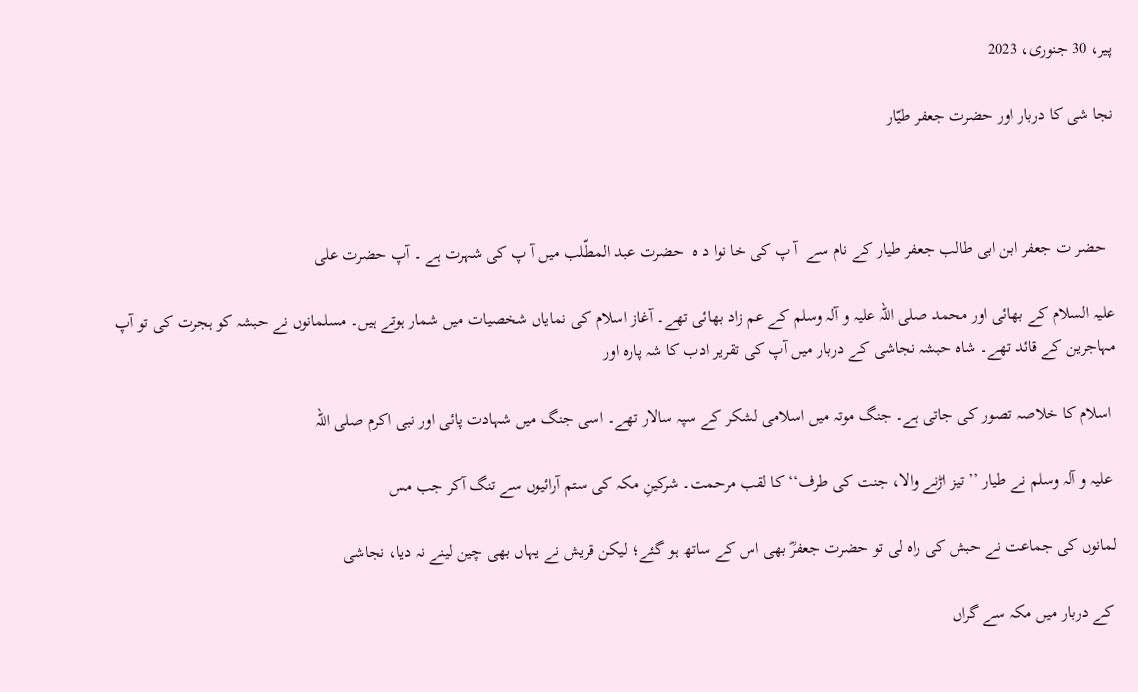پیر، 30 جنوری، 2023

نجا شی کا دربار اور حضرت جعفر طیّار



  حضر ت جعفر ابن ابی طالب جعفر طیار کے نام سے  آ پ کی خا نوا د ہ  حضرت عبد المطّلب میں آ پ کی شہرت ہے ۔ آپ حضرت علی

علیہ السلام کے بھائی اور محمد صلی اللہ علیہ و آلہ وسلم کے عم زاد بھائی تھے۔ آغاز اسلام کی نمایاں شخصیات میں شمار ہوتے ہیں۔ مسلمانوں نے حبشہ کو ہجرت کی تو آپ مہاجرین کے قائد تھے۔ شاہ حبشہ نجاشی کے دربار میں آپ کی تقریر ادب کا شہ پارہ اور

 اسلام کا خلاصہ تصور کی جاتی ہے۔ جنگ موتہ میں اسلامی لشکر کے سپہ سالار تھے۔ اسی جنگ میں شہادت پائی اور نبی اکرم صلی اللہ

 علیہ و آلہ وسلم نے طیار ’’تیز اڑنے والا، جنت کی طرف‘‘ کا لقب مرحمت۔ شرکینِ مکہ کی ستم آرائیوں سے تنگ آکر جب مس

لمانوں کی جماعت نے حبش کی راہ لی تو حضرت جعفرؓ بھی اس کے ساتھ ہو گئے؛ لیکن قریش نے یہاں بھی چین لینے نہ دیا، نجاشی

 کے دربار میں مکہ سے گراں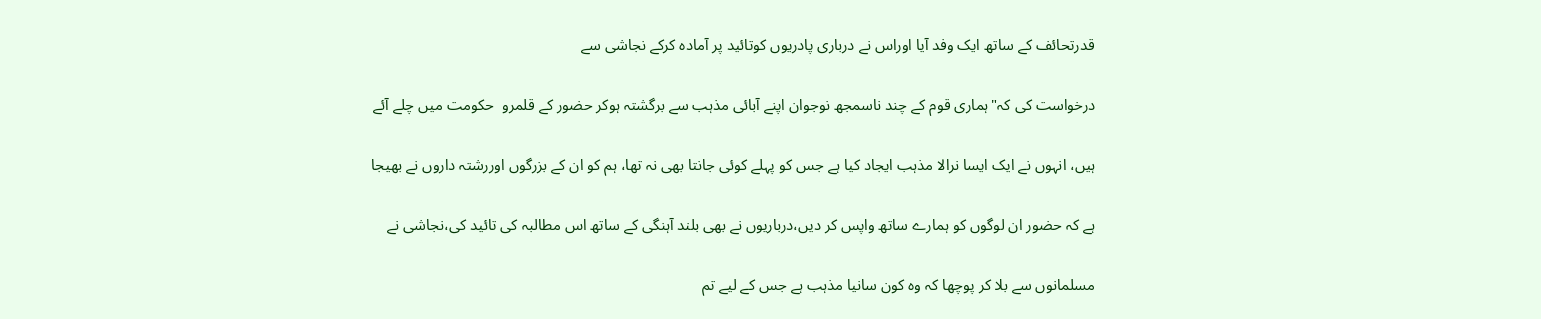قدرتحائف کے ساتھ ایک وفد آیا اوراس نے درباری پادریوں کوتائید پر آمادہ کرکے نجاشی سے

درخواست کی کہ"ہماری قوم کے چند ناسمجھ نوجوان اپنے آبائی مذہب سے برگشتہ ہوکر حضور کے قلمرو  حکومت میں چلے آئے

ہیں، انہوں نے ایک ایسا نرالا مذہب ایجاد کیا ہے جس کو پہلے کوئی جانتا بھی نہ تھا، ہم کو ان کے بزرگوں اوررشتہ داروں نے بھیجا

ہے کہ حضور ان لوگوں کو ہمارے ساتھ واپس کر دیں،درباریوں نے بھی بلند آہنگی کے ساتھ اس مطالبہ کی تائید کی،نجاشی نے

مسلمانوں سے بلا کر پوچھا کہ وہ کون سانیا مذہب ہے جس کے لیے تم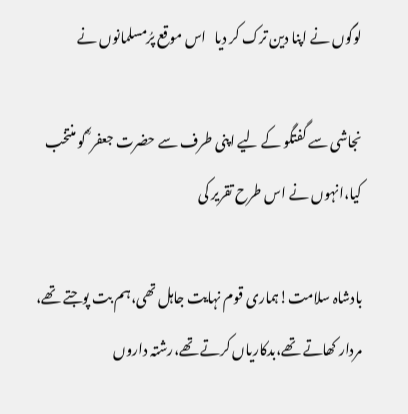لوگوں نے اپنا دین ترک کر دیا   اس موقع پرُمسلمانوں نے

نجاشی سے گفتگو کے لیے اپنی طرف سے حضرت جعفر ؓ کو منتخب کیا،انہوں نے اس طرح تقریر کی

بادشاہ سلامت!ہماری قوم نہایت جاہل تھی،ہم بت پوجتے تھے، مردار کھاتے تھے،بدکاریاں کرتے تھے،رشتہ داروں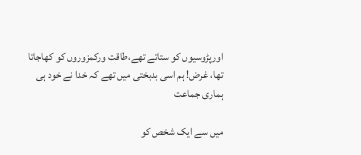اورپڑوسیوں کو ستاتے تھے،طاقت ورکمزوروں کو کھاجاتا تھا، غرض! ہم اسی بدبختی میں تھے کہ خدا نے خود ہی ہماری جماعت

میں سے ایک شخص کو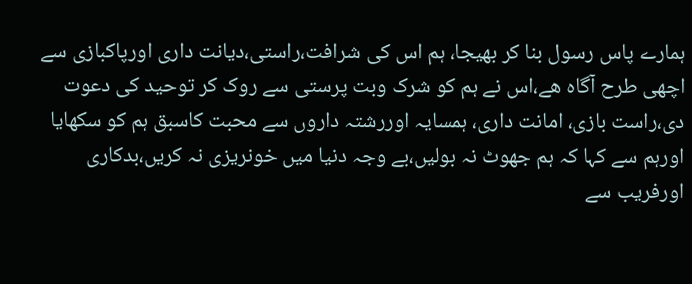ہمارے پاس رسول بنا کر بھیجا، ہم اس کی شرافت،راستی،دیانت داری اورپاکبازی سے اچھی طرح آگاہ ھے،اس نے ہم کو شرک وبت پرستی سے روک کر توحید کی دعوت دی،راست بازی، امانت داری، ہمسایہ اوررشتہ داروں سے محبت کاسبق ہم کو سکھایا اورہم سے کہا کہ ہم جھوٹ نہ بولیں،بے وجہ دنیا میں خونریزی نہ کریں،بدکاری اورفریب سے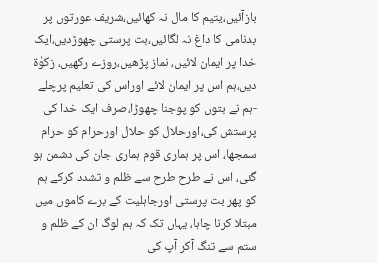بازآئیں،یتیم کا مال نہ کھائیں،شریف عورتوں پر بدنامی کا داغ نہ لگائیں،بت پرستی چھوڑدیں،ایک خدا پر ایمان لائیں، نماز پڑھیں،روزے رکھیں، زکوٰۃ دیں،ہم اس پر ایمان لائے اوراس کی تعلیم پرچلے -ہم نے بتوں کو پوجنا چھوڑا،صرف ایک خدا کی پرستش کی،اورحلال کو حلال اورحرام کو حرام سمجھا، اس پر ہماری قوم ہماری جان کی دشمن ہو گئی، اس نے طرح طرح سے ظلم و تشدد کرکے ہم کو پھر بت پرستی اورجاہلیت کے برے کاموں میں مبتلا کرنا چاہا، یہاں تک کہ ہم لوگ ان کے ظلم و ستم سے تنگ آکر آپ کی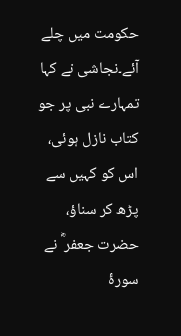حکومت میں چلے آئے۔نجاشی نے کہا تمہارے نبی پر جو کتاب نازل ہوئی، اس کو کہیں سے پڑھ کر سناؤ، حضرت جعفر ؓ نے سورۂ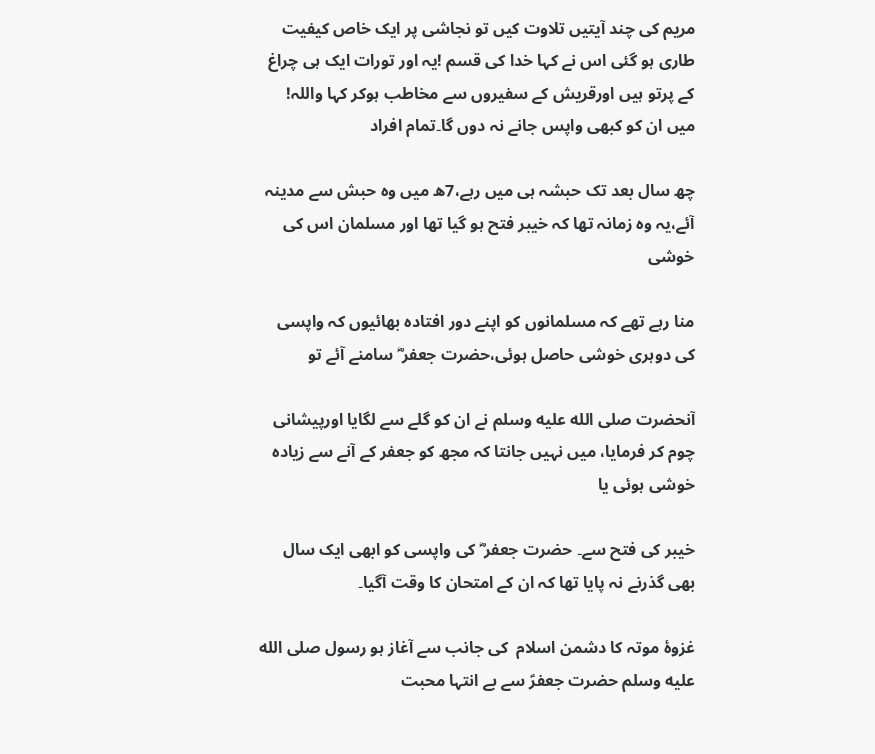مریم کی چند آیتیں تلاوت کیں تو نجاشی پر ایک خاص کیفیت طاری ہو گئی اس نے کہا خدا کی قسم !یہ اور تورات ایک ہی چراغ کے پرتو ہیں اورقریش کے سفیروں سے مخاطب ہوکر کہا واللہ! میں ان کو کبھی واپس جانے نہ دوں گا۔تمام افراد

چھ سال بعد تک حبشہ ہی میں رہے،7ھ میں وہ حبش سے مدینہ آئے،یہ وہ زمانہ تھا کہ خیبر فتح ہو گیا تھا اور مسلمان اس کی خوشی

منا رہے تھے کہ مسلمانوں کو اپنے دور افتادہ بھائیوں کہ واپسی کی دوہری خوشی حاصل ہوئی،حضرت جعفر ؓ سامنے آئے تو

آنحضرت صلى الله عليه وسلم نے ان کو گلے سے لگایا اورپیشانی چوم کر فرمایا، میں نہیں جانتا کہ مجھ کو جعفر کے آنے سے زیادہ خوشی ہوئی یا

خیبر کی فتح سے۔ حضرت جعفر ؓ کی واپسی کو ابھی ایک سال بھی گذرنے نہ پایا تھا کہ ان کے امتحان کا وقت آگیا۔

غزوۂ موتہ کا دشمن اسلام  کی جانب سے آغاز ہو رسول صلى الله عليه وسلم حضرت جعفرؑ سے بے انتہا محبت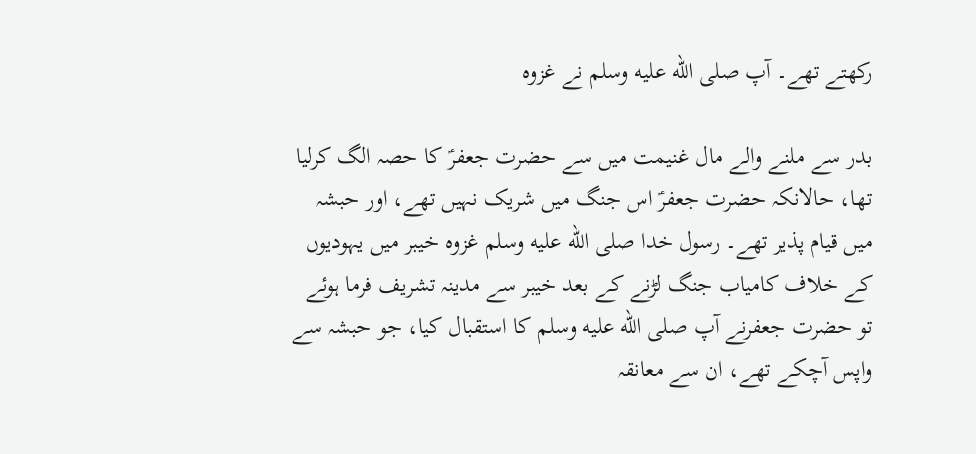رکھتے تھے۔ آپ صلى الله عليه وسلم نے غزوہ

بدر سے ملنے والے مال غنیمت میں سے حضرت جعفرؑ کا حصہ الگ کرلیا تھا، حالانکہ حضرت جعفرؑ اس جنگ میں شریک نہیں تھے، اور حبشہ میں قیام پذیر تھے۔ رسول خدا صلى الله عليه وسلم غزوہ خیبر میں یہودیوں کے خلاف کامیاب جنگ لڑنے کے بعد خیبر سے مدینہ تشریف فرما ہوئے تو حضرت جعفرنے آپ صلى الله عليه وسلم کا استقبال کیا، جو حبشہ سے واپس آچکے تھے، ان سے معانقہ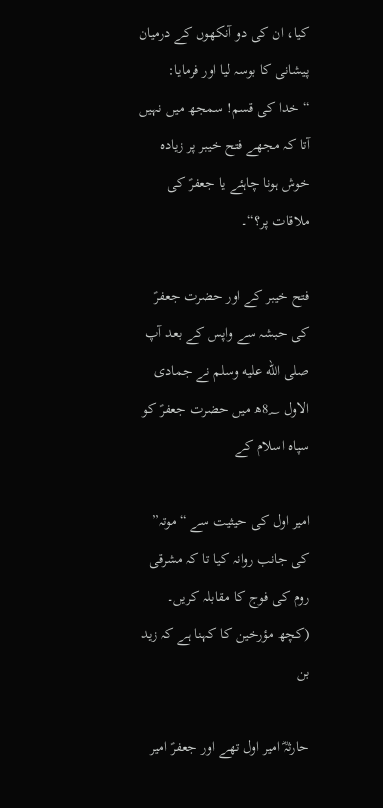کیا، ان کی دو آنکھوں کے درمیان پیشانی کا بوسہ لیا اور فرمایا: “خدا کی قسم! سمجھ میں نہیں آتا کہ مجھے فتح خیبر پر زیادہ خوش ہونا چاہئے یا جعفرؑ کی ملاقات پر؟“۔

فتح خیبر کے اور حضرت جعفرؑ کی حبشہ سے واپس کے بعد آپ صلى الله عليه وسلم نے جمادی الاول 8؁ھ میں حضرت جعفرؑ کو سپاہ اسلام کے

امیر اول کی حیثیت سے “موتہ” کی جانب روانہ کیا تا کہ مشرقی روم کی فوج کا مقابلہ کریں۔ (کچھ مؤرخین کا کہنا ہے کہ زید بن

حارثہؓ امیر اول تھے اور جعفرؑ امیر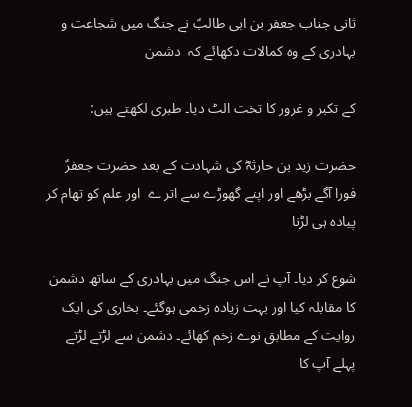ثانی جناب جعفر بن ابی طالبؑ نے جنگ میں شجاعت و بہادری کے وہ کمالات دکھائے کہ  دشمن

کے تکبر و غرور کا تخت الٹ دیا۔ طبری لکھتے ہیں:

حضرت زید بن حارثہؓ کی شہادت کے بعد حضرت جعفرؑ فورا آگے بڑھے اور اپنے گھوڑے سے اتر ے  اور علم کو تھام کر پیادہ ہی لڑنا

شوع کر دیا۔ آپ نے اس جنگ میں بہادری کے ساتھ دشمن کا مقابلہ کیا اور بہت زیادہ زخمی ہوگئے۔ بخاری کی ایک روایت کے مطابق نوے زخم کھائے۔ دشمن سے لڑتے لڑتے پہلے آپ کا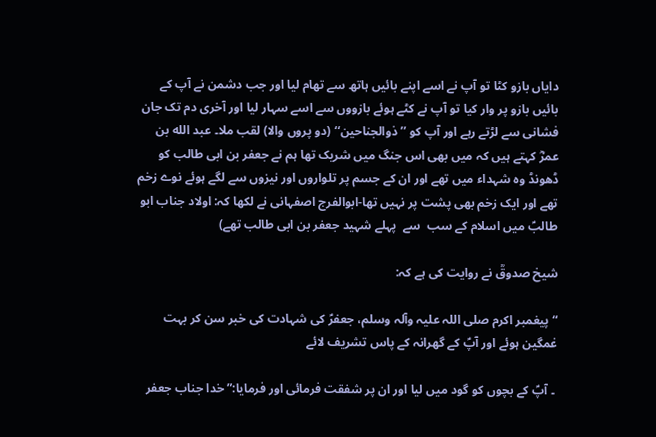دایاں بازو کٹا تو آپ نے اسے اپنے بائیں ہاتھ سے تھام لیا اور جب دشمن نے آپ کے بائیں بازو پر وار کیا تو آپ نے کٹے ہوئے بازووں سے اسے سہار لیا اور آخری دم تک جان فشانی سے لڑتے رہے اور آپ کو ’’ذوالجناحین‘‘ (دو پروں والا) لقب ملا۔ عبد الله بن عمرؓ کہتے ہیں کہ میں بھی اس جنگ میں شریک تھا ہم نے جعفر بن ابی طالب کو ڈھونڈ وہ شہداء میں تھے اور ان کے جسم پر تلواروں اور نیزوں سے لگے ہوئے نوے زخم تھے اور ایک زخم بھی پشت پر نہیں تھا-ابوالفرج اصفہانی نے لکھا کہ: اولاد جناب ابو طالبؑ میں اسلام کے سب  سے  پہلے شہید جعفر بن ابی طالب تھے)

شیخ صدوقؒ نے روایت کی ہے کہ:

“پیغمبر اکرم صلی اللہ علیہ وآلہ وسلم، جعفرؑ کی شہادت کی خبر سن کر بہت غمگین ہوئے اور آپؑ کے گھرانہ کے پاس تشریف لائے

 ۔ آپؑ کے بچوں کو گود میں لیا اور ان پر شفقت فرمائی اور فرمایا:” خدا جناب جعفر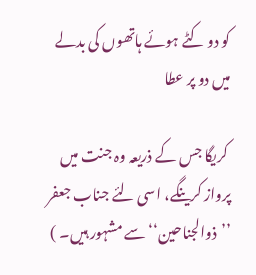کو دو کٹے ہوئے ہاتھوں کی بدلے میں دو پر عطا

 کریگا جس کے ذریعہ وہ جنت میں پرواز کرینگے، اسی لئے جناب جعفر ’’ذوالجناحین‘‘ سے مشہور ہیں۔ )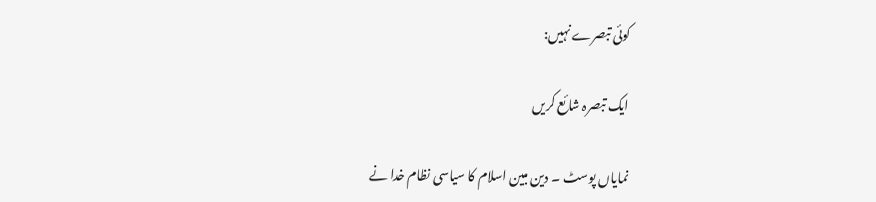کوئی تبصرے نہیں:

ایک تبصرہ شائع کریں

نمایاں پوسٹ ۔ دین مبین اسلام کا سیاسی نظام خدا نے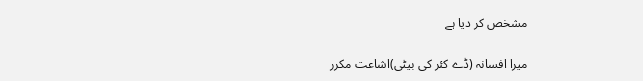مشخص کر دیا ہے

میرا افسانہ (ڈے کئر کی بیٹی)اشاعت مکرر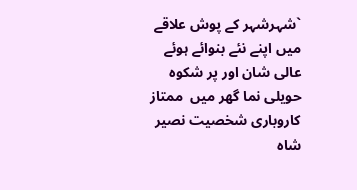`شہرشہر کے پوش علاقے میں اپنے نئے بنوائے ہوئے  عالی شان اور پر شکوہ حویلی نما گھر میں  ممتاز کاروباری شخصیت نصیر شاہ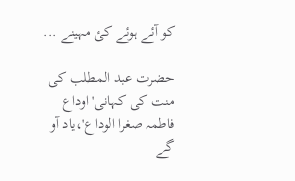کو آئے ہوئے کئ مہینے ...

حضرت عبد المطلب کی منت کی کہانی'اوداع فاطمہ صغرا الوداع'،یاد آو گے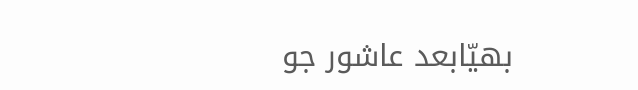بھیّابعد عاشور جو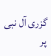گزری آل نبی پر